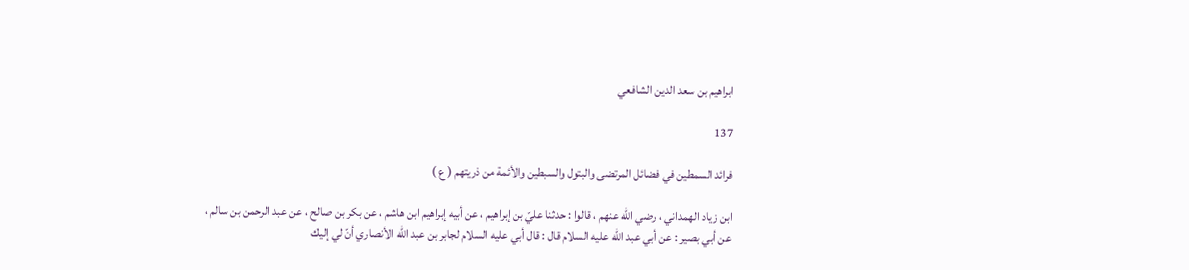ابراهيم بن سعد الدين الشافعي

137

فرائد السمطين في فضائل المرتضى والبتول والسبطين والأئمة من ذريتهم ( ع )

ابن زياد الهمداني ، رضي اللّه عنهم ، قالوا : حدثنا عليّ بن إبراهيم ، عن أبيه إبراهيم ابن هاشم ، عن بكر بن صالح ، عن عبد الرحمن بن سالم ، عن أبي بصير : عن أبي عبد اللّه عليه السلام قال : قال أبي عليه السلام لجابر بن عبد اللّه الأنصاري أنّ لي إليك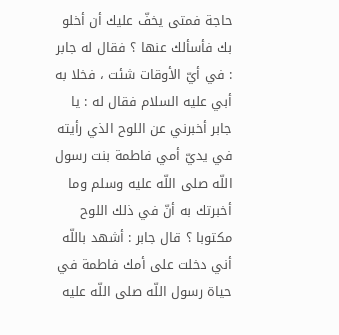حاجة فمتى يخفّ عليك أن أخلو بك فأسألك عنها ؟ فقال له جابر : في أيّ الأوقات شئت ، فخلا به أبي عليه السلام فقال له : يا جابر أخبرني عن اللوح الذي رأيته في يديّ أمي فاطمة بنت رسول اللّه صلى اللّه عليه وسلم وما أخبرتك به أنّ في ذلك اللوح مكتوبا ؟ قال جابر : أشهد باللّه أني دخلت على أمك فاطمة في حياة رسول اللّه صلى اللّه عليه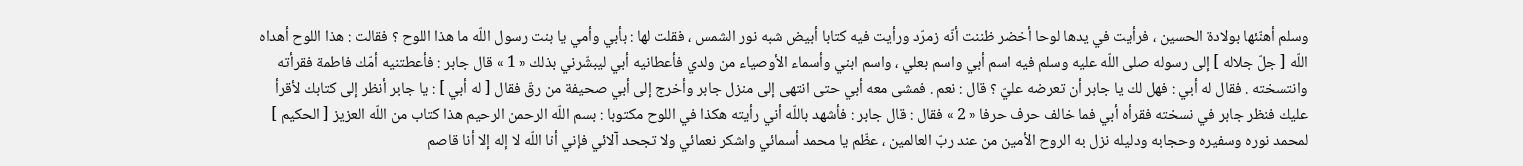وسلم أهنّئها بولادة الحسين ، فرأيت في يدها لوحا أخضر ظننت أنّه زمرّد ورأيت فيه كتابا أبيض شبه نور الشمس ، فقلت لها : بأبي وأمي يا بنت رسول اللّه ما هذا اللوح ؟ فقالت : هذا اللوح أهداه اللّه [ جلّ جلاله ] إلى رسوله صلى اللّه عليه وسلم فيه اسم أبي واسم بعلي ، واسم ابني وأسماء الأوصياء من ولدي فأعطانيه أبي ليبشّرني بذلك « 1 » قال جابر : فأعطتنيه أمّك فاطمة فقرأته وانتسخته . فقال له أبي : فهل لك يا جابر أن تعرضه عليّ ؟ قال : نعم . فمشى معه أبي حتى انتهى إلى منزل جابر وأخرج إلى أبي صحيفة من رقّ فقال [ له أبي ] : يا جابر أنظر إلى كتابك لأقرأ عليك فنظر جابر في نسخته فقرأه أبي فما خالف حرف حرفا « 2 » فقال : قال جابر : فأشهد باللّه أني رأيته هكذا في اللوح مكتوبا : بسم اللّه الرحمن الرحيم هذا كتاب من اللّه العزيز [ الحكيم ] لمحمد نوره وسفيره وحجابه ودليله نزل به الروح الأمين من عند ربّ العالمين ، عظّم يا محمد أسمائي واشكر نعمائي ولا تجحد آلائي فإني أنا اللّه لا إله إلا أنا قاصم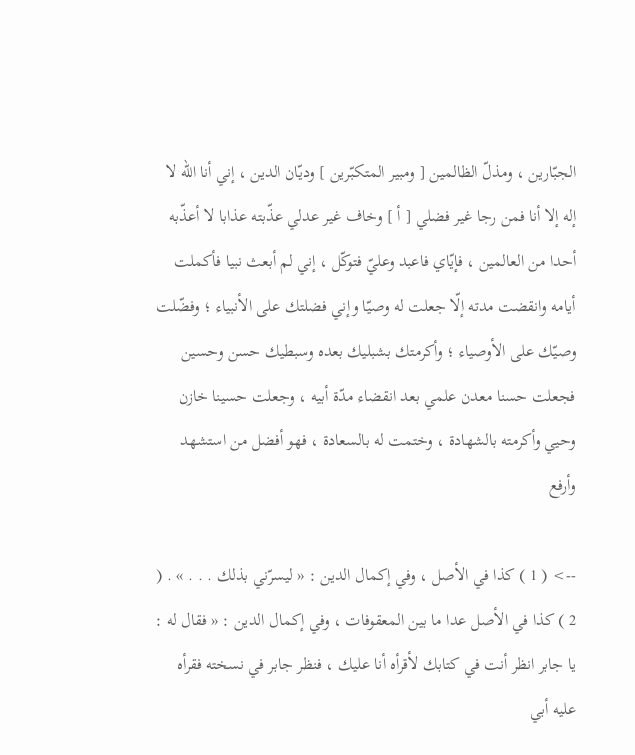الجبّارين ، ومذلّ الظالمين [ ومبير المتكبّرين ] وديّان الدين ، إني أنا اللّه لا إله إلا أنا فمن رجا غير فضلي [ أ ] وخاف غير عدلي عذّبته عذابا لا أعذّبه أحدا من العالمين ، فإيّاي فاعبد وعليّ فتوكّل ، إني لم أبعث نبيا فأكملت أيامه وانقضت مدته إلّا جعلت له وصيّا وإني فضلتك على الأنبياء ؛ وفضّلت وصيّك على الأوصياء ؛ وأكرمتك بشبليك بعده وسبطيك حسن وحسين فجعلت حسنا معدن علمي بعد انقضاء مدّة أبيه ، وجعلت حسينا خازن وحيي وأكرمته بالشهادة ، وختمت له بالسعادة ، فهو أفضل من استشهد وأرفع

--> ( 1 ) كذا في الأصل ، وفي إكمال الدين : « ليسرّني بذلك . . . » . ( 2 ) كذا في الأصل عدا ما بين المعقوفات ، وفي إكمال الدين : « فقال له : يا جابر انظر أنت في كتابك لأقرأه أنا عليك ، فنظر جابر في نسخته فقرأه عليه أبي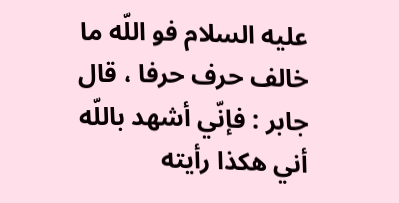عليه السلام فو اللّه ما خالف حرف حرفا ، قال جابر : فإنّي أشهد باللّه أني هكذا رأيته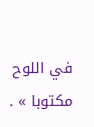في اللوح مكتوبا » .